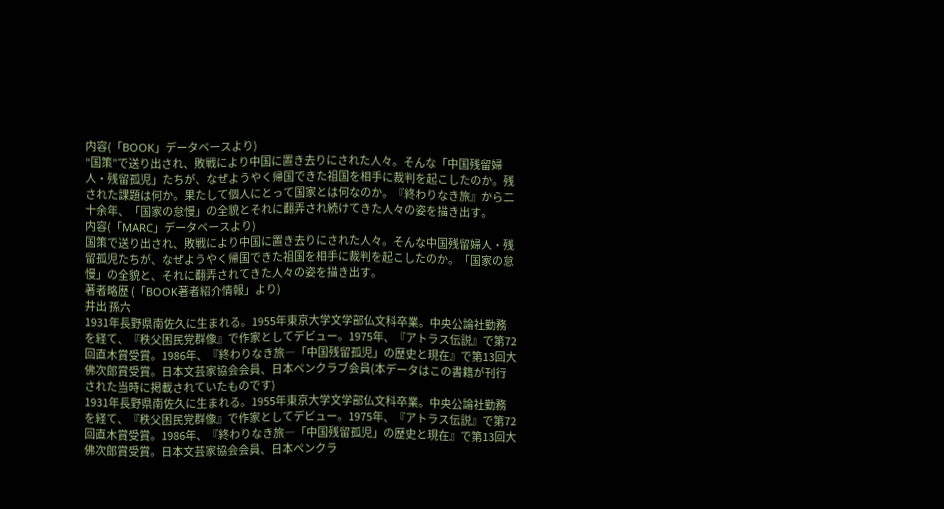内容(「BOOK」データベースより)
“国策”で送り出され、敗戦により中国に置き去りにされた人々。そんな「中国残留婦人・残留孤児」たちが、なぜようやく帰国できた祖国を相手に裁判を起こしたのか。残された課題は何か。果たして個人にとって国家とは何なのか。『終わりなき旅』から二十余年、「国家の怠慢」の全貌とそれに翻弄され続けてきた人々の姿を描き出す。
内容(「MARC」データベースより)
国策で送り出され、敗戦により中国に置き去りにされた人々。そんな中国残留婦人・残留孤児たちが、なぜようやく帰国できた祖国を相手に裁判を起こしたのか。「国家の怠慢」の全貌と、それに翻弄されてきた人々の姿を描き出す。
著者略歴 (「BOOK著者紹介情報」より)
井出 孫六
1931年長野県南佐久に生まれる。1955年東京大学文学部仏文科卒業。中央公論社勤務を経て、『秩父困民党群像』で作家としてデビュー。1975年、『アトラス伝説』で第72回直木賞受賞。1986年、『終わりなき旅―「中国残留孤児」の歴史と現在』で第13回大佛次郎賞受賞。日本文芸家協会会員、日本ペンクラブ会員(本データはこの書籍が刊行された当時に掲載されていたものです)
1931年長野県南佐久に生まれる。1955年東京大学文学部仏文科卒業。中央公論社勤務を経て、『秩父困民党群像』で作家としてデビュー。1975年、『アトラス伝説』で第72回直木賞受賞。1986年、『終わりなき旅―「中国残留孤児」の歴史と現在』で第13回大佛次郎賞受賞。日本文芸家協会会員、日本ペンクラ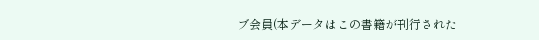ブ会員(本データはこの書籍が刊行された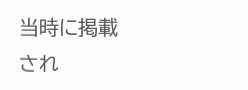当時に掲載され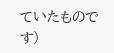ていたものです)